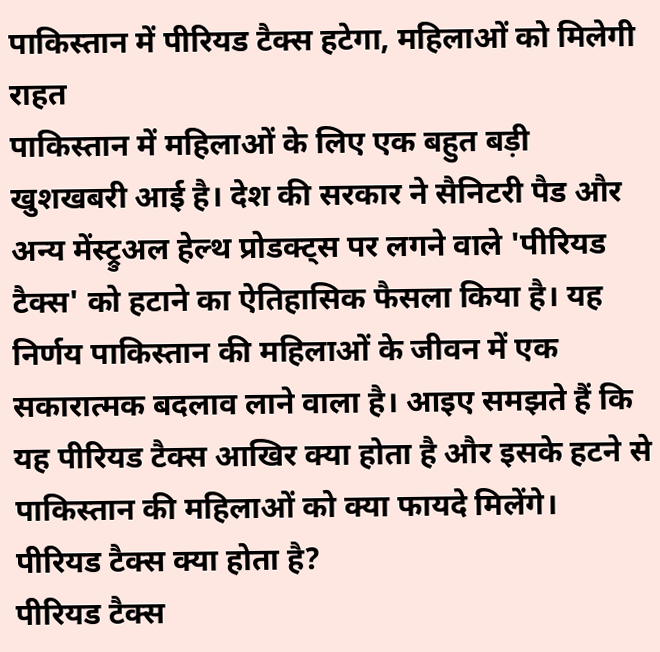पाकिस्तान में पीरियड टैक्स हटेगा, महिलाओं को मिलेगी राहत
पाकिस्तान में महिलाओं के लिए एक बहुत बड़ी खुशखबरी आई है। देश की सरकार ने सैनिटरी पैड और अन्य मेंस्ट्रुअल हेल्थ प्रोडक्ट्स पर लगने वाले 'पीरियड टैक्स' को हटाने का ऐतिहासिक फैसला किया है। यह निर्णय पाकिस्तान की महिलाओं के जीवन में एक सकारात्मक बदलाव लाने वाला है। आइए समझते हैं कि यह पीरियड टैक्स आखिर क्या होता है और इसके हटने से पाकिस्तान की महिलाओं को क्या फायदे मिलेंगे।
पीरियड टैक्स क्या होता है?
पीरियड टैक्स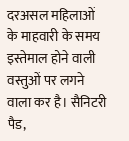दरअसल महिलाओं के माहवारी के समय इस्तेमाल होने वाली वस्तुओं पर लगने वाला कर है। सैनिटरी पैड,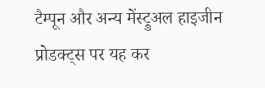टैम्पून और अन्य मेंस्ट्रुअल हाइजीन प्रोडक्ट्स पर यह कर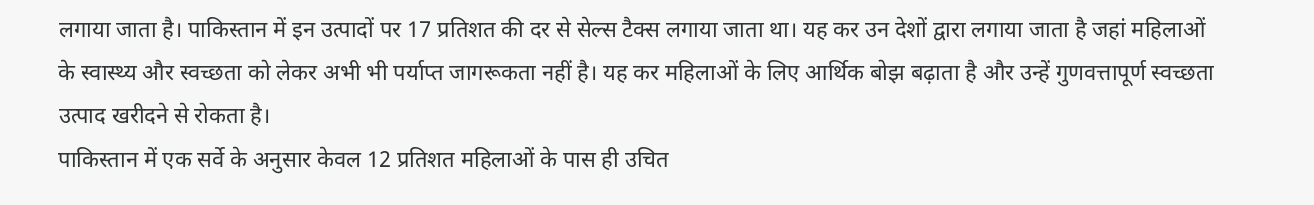लगाया जाता है। पाकिस्तान में इन उत्पादों पर 17 प्रतिशत की दर से सेल्स टैक्स लगाया जाता था। यह कर उन देशों द्वारा लगाया जाता है जहां महिलाओं के स्वास्थ्य और स्वच्छता को लेकर अभी भी पर्याप्त जागरूकता नहीं है। यह कर महिलाओं के लिए आर्थिक बोझ बढ़ाता है और उन्हें गुणवत्तापूर्ण स्वच्छता उत्पाद खरीदने से रोकता है।
पाकिस्तान में एक सर्वे के अनुसार केवल 12 प्रतिशत महिलाओं के पास ही उचित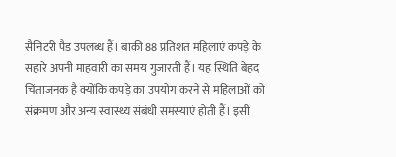सैनिटरी पैड उपलब्ध हैं। बाकी 88 प्रतिशत महिलाएं कपड़े के सहारे अपनी माहवारी का समय गुजारती हैं। यह स्थिति बेहद चिंताजनक है क्योंकि कपड़े का उपयोग करने से महिलाओं को संक्रमण और अन्य स्वास्थ्य संबंधी समस्याएं होती हैं। इसी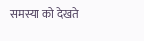समस्या को देखते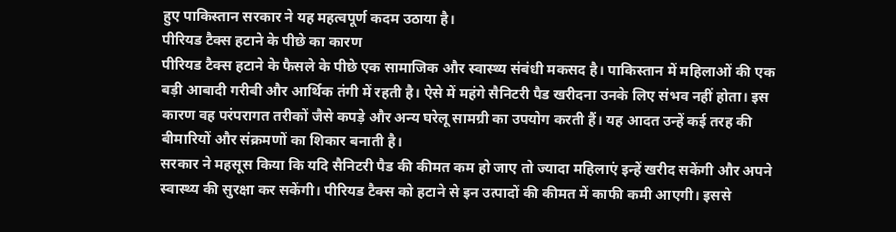हुए पाकिस्तान सरकार ने यह महत्वपूर्ण कदम उठाया है।
पीरियड टैक्स हटाने के पीछे का कारण
पीरियड टैक्स हटाने के फैसले के पीछे एक सामाजिक और स्वास्थ्य संबंधी मकसद है। पाकिस्तान में महिलाओं की एक बड़ी आबादी गरीबी और आर्थिक तंगी में रहती है। ऐसे में महंगे सैनिटरी पैड खरीदना उनके लिए संभव नहीं होता। इस कारण वह परंपरागत तरीकों जैसे कपड़े और अन्य घरेलू सामग्री का उपयोग करती हैं। यह आदत उन्हें कई तरह की बीमारियों और संक्रमणों का शिकार बनाती है।
सरकार ने महसूस किया कि यदि सैनिटरी पैड की कीमत कम हो जाए तो ज्यादा महिलाएं इन्हें खरीद सकेंगी और अपने स्वास्थ्य की सुरक्षा कर सकेंगी। पीरियड टैक्स को हटाने से इन उत्पादों की कीमत में काफी कमी आएगी। इससे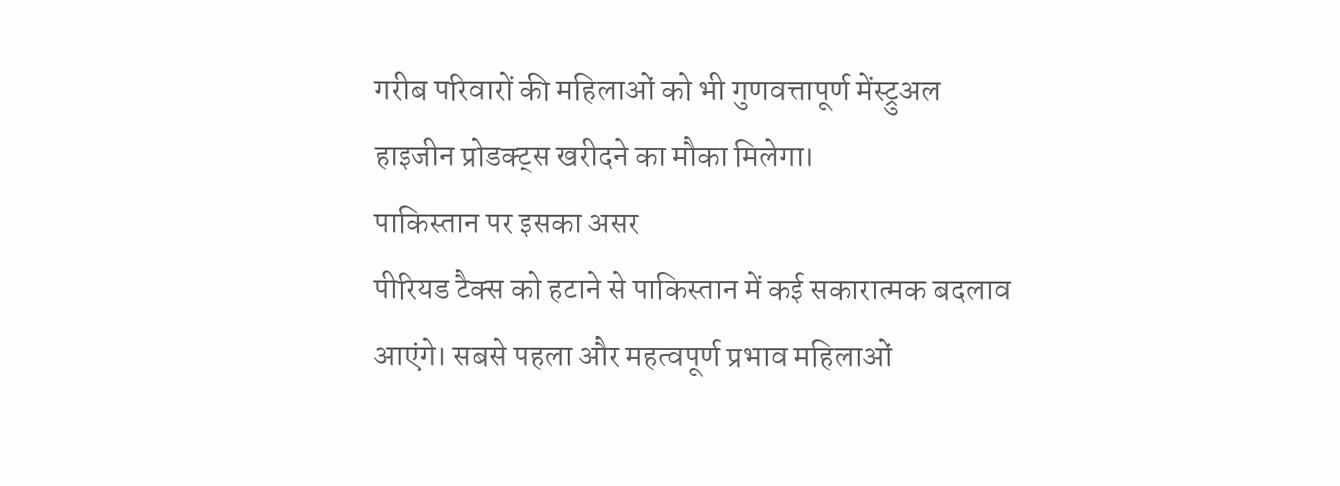गरीब परिवारों की महिलाओं को भी गुणवत्तापूर्ण मेंस्ट्रुअल हाइजीन प्रोडक्ट्स खरीदने का मौका मिलेगा।
पाकिस्तान पर इसका असर
पीरियड टैक्स को हटाने से पाकिस्तान में कई सकारात्मक बदलाव आएंगे। सबसे पहला और महत्वपूर्ण प्रभाव महिलाओं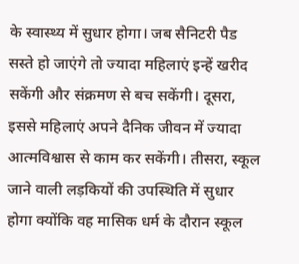के स्वास्थ्य में सुधार होगा। जब सैनिटरी पैड सस्ते हो जाएंगे तो ज्यादा महिलाएं इन्हें खरीद सकेंगी और संक्रमण से बच सकेंगी। दूसरा, इससे महिलाएं अपने दैनिक जीवन में ज्यादा आत्मविश्वास से काम कर सकेंगी। तीसरा, स्कूल जाने वाली लड़कियों की उपस्थिति में सुधार होगा क्योंकि वह मासिक धर्म के दौरान स्कूल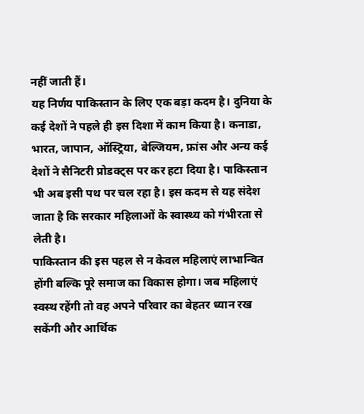नहीं जाती हैं।
यह निर्णय पाकिस्तान के लिए एक बड़ा कदम है। दुनिया के कई देशों ने पहले ही इस दिशा में काम किया है। कनाडा, भारत, जापान, ऑस्ट्रिया, बेल्जियम, फ्रांस और अन्य कई देशों ने सैनिटरी प्रोडक्ट्स पर कर हटा दिया है। पाकिस्तान भी अब इसी पथ पर चल रहा है। इस कदम से यह संदेश जाता है कि सरकार महिलाओं के स्वास्थ्य को गंभीरता से लेती है।
पाकिस्तान की इस पहल से न केवल महिलाएं लाभान्वित होंगी बल्कि पूरे समाज का विकास होगा। जब महिलाएं स्वस्थ रहेंगी तो वह अपने परिवार का बेहतर ध्यान रख सकेंगी और आर्थिक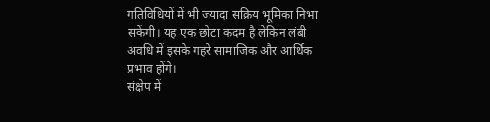गतिविधियों में भी ज्यादा सक्रिय भूमिका निभा सकेंगी। यह एक छोटा कदम है लेकिन लंबी अवधि में इसके गहरे सामाजिक और आर्थिक प्रभाव होंगे।
संक्षेप में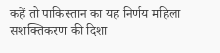कहें तो पाकिस्तान का यह निर्णय महिला सशक्तिकरण की दिशा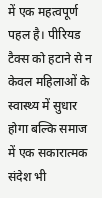में एक महत्वपूर्ण पहल है। पीरियड टैक्स को हटाने से न केवल महिलाओं के स्वास्थ्य में सुधार होगा बल्कि समाज में एक सकारात्मक संदेश भी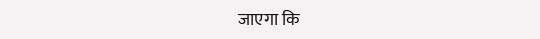जाएगा कि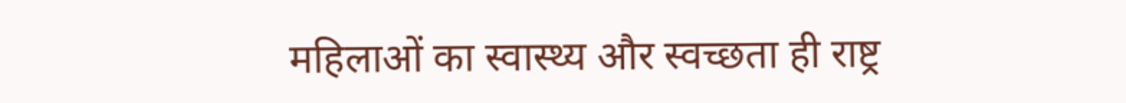महिलाओं का स्वास्थ्य और स्वच्छता ही राष्ट्र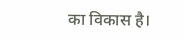का विकास है।